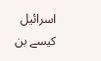اسرائیل کیسے بن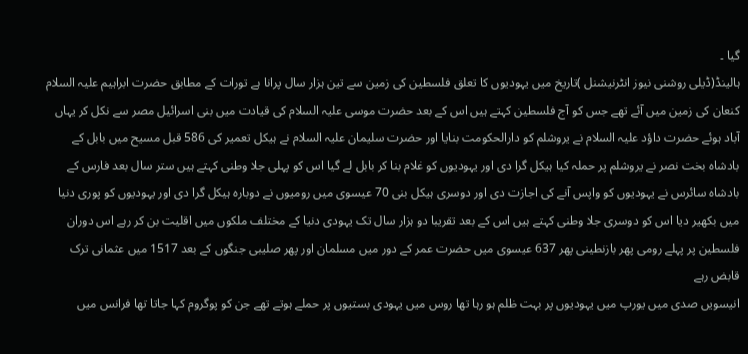گیا ۔
ہالینڈ(ڈیلی روشنی نیوز انٹرنیشنل )تاریخ میں یہودیوں کا تعلق فلسطین کی زمین سے تین ہزار سال پرانا ہے تورات کے مطابق حضرت ابراہیم علیہ السلام کنعان کی زمین میں آئے تھے جس کو آج فلسطین کہتے ہیں اس کے بعد حضرت موسی علیہ السلام کی قیادت میں بنی اسرائیل مصر سے نکل کر یہاں آباد ہوئے حضرت داؤد علیہ السلام نے یروشلم کو دارالحکومت بنایا اور حضرت سلیمان علیہ السلام نے ہیکل تعمیر کی 586 قبل مسیح میں بابل کے بادشاہ بخت نصر نے یروشلم پر حملہ کیا ہیکل گرا دی اور یہودیوں کو غلام بنا کر بابل لے گیا اس کو پہلی جلا وطنی کہتے ہیں ستر سال بعد فارس کے بادشاہ سائرس نے یہودیوں کو واپس آنے کی اجازت دی اور دوسری ہیکل بنی 70 عیسوی میں رومیوں نے دوبارہ ہیکل گرا دی اور یہودیوں کو پوری دنیا میں بکھیر دیا اس کو دوسری جلا وطنی کہتے ہیں اس کے بعد تقریبا دو ہزار سال تک یہودی دنیا کے مختلف ملکوں میں اقلیت بن کر رہے اس دوران فلسطین پر پہلے رومی پھر بازنطینی پھر 637 عیسوی میں حضرت عمر کے دور میں مسلمان اور پھر صلیبی جنگوں کے بعد 1517 میں عثمانی ترک قابض رہے
انیسویں صدی میں یورپ میں یہودیوں پر بہت ظلم ہو رہا تھا روس میں یہودی بستیوں پر حملے ہوتے تھے جن کو پوگروم کہا جاتا تھا فرانس میں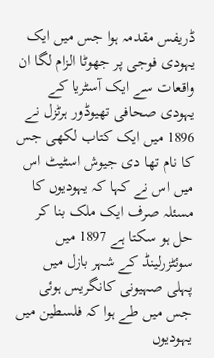ڈریفس مقدمہ ہوا جس میں ایک یہودی فوجی پر جھوٹا الزام لگا ان واقعات سے ایک آسٹریا کے یہودی صحافی تھیوڈور ہرٹزل نے 1896 میں ایک کتاب لکھی جس کا نام تھا دی جیوش اسٹیٹ اس میں اس نے کہا کہ یہودیوں کا مسئلہ صرف ایک ملک بنا کر حل ہو سکتا ہے 1897 میں سوئٹزرلینڈ کے شہر بازل میں پہلی صہیونی کانگریس ہوئی جس میں طے ہوا کہ فلسطین میں یہودیوں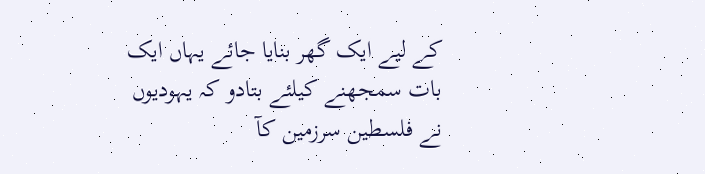کے لیے ایک گھر بنایا جائے یہاں ایک بات سمجھنے کیلئے بتادو کہ یہودیوں نے فلسطین سرزمین کآ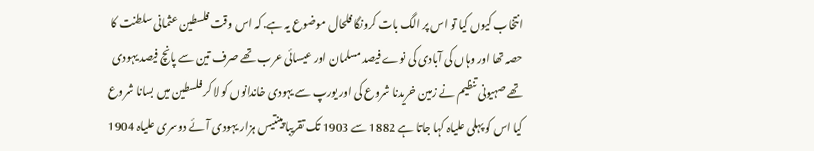انتخاب کیوں کیا تو اس پر الگ بات کرونگا فلحال موضوع یہ ہے. کہ اس وقت فلسطین عثمانی سلطنت کا حصہ تھا اور وہاں کی آبادی کی نوے فیصد مسلمان اور عیسائی عرب تھے صرف تین سے پانچ فیصد یہودی تھے صہیونی تنظیم نے زمین خریدنا شروع کی اور یورپ سے یہودی خاندانوں کو لا کر فلسطین میں بسانا شروع کیا اس کو پہلی علیاہ کہا جاتا ہے 1882 سے 1903 تک تقریبا پینتیس ہزار یہودی آئے دوسری علیاہ 1904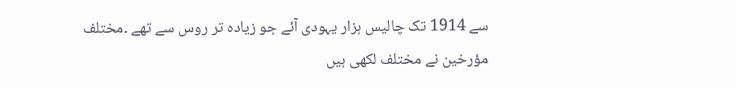سے 1914 تک چالیس ہزار یہودی آئے جو زیادہ تر روس سے تھے ۔مختلف مؤرخین نے مختلف لکھی ہیں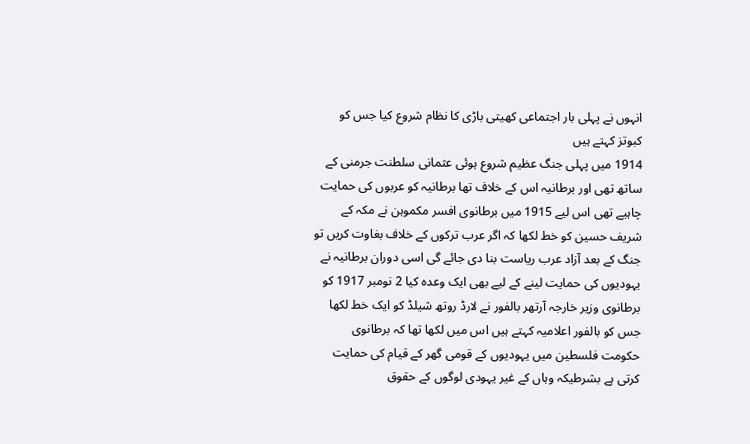انہوں نے پہلی بار اجتماعی کھیتی باڑی کا نظام شروع کیا جس کو کبوتز کہتے ہیں
1914 میں پہلی جنگ عظیم شروع ہوئی عثمانی سلطنت جرمنی کے ساتھ تھی اور برطانیہ اس کے خلاف تھا برطانیہ کو عربوں کی حمایت چاہیے تھی اس لیے 1915 میں برطانوی افسر مکموہن نے مکہ کے شریف حسین کو خط لکھا کہ اگر عرب ترکوں کے خلاف بغاوت کریں تو جنگ کے بعد آزاد عرب ریاست بنا دی جائے گی اسی دوران برطانیہ نے یہودیوں کی حمایت لینے کے لیے بھی ایک وعدہ کیا 2 نومبر 1917 کو برطانوی وزیر خارجہ آرتھر بالفور نے لارڈ روتھ شیلڈ کو ایک خط لکھا جس کو بالفور اعلامیہ کہتے ہیں اس میں لکھا تھا کہ برطانوی حکومت فلسطین میں یہودیوں کے قومی گھر کے قیام کی حمایت کرتی ہے بشرطیکہ وہاں کے غیر یہودی لوگوں کے حقوق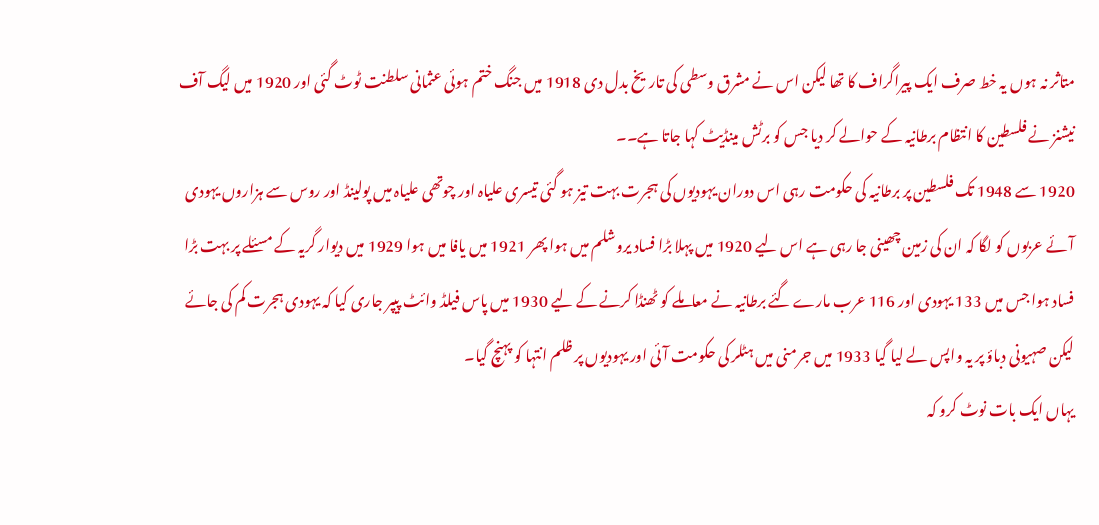متاثر نہ ہوں یہ خط صرف ایک پیراگراف کا تھا لیکن اس نے مشرق وسطی کی تاریخ بدل دی 1918 میں جنگ ختم ہوئی عثمانی سلطنت ٹوٹ گئی اور 1920 میں لیگ آف نیشنز نے فلسطین کا انتظام برطانیہ کے حوالے کر دیا جس کو برٹش مینڈیٹ کہا جاتا ہے۔۔
1920 سے 1948 تک فلسطین پر برطانیہ کی حکومت رہی اس دوران یہودیوں کی ہجرت بہت تیز ہو گئی تیسری علیاہ اور چوتھی علیاہ میں پولینڈ اور روس سے ہزاروں یہودی آئے عربوں کو لگا کہ ان کی زمین چھینی جا رہی ہے اس لیے 1920 میں پہلا بڑا فساد یروشلم میں ہوا پھر 1921 میں یافا میں ہوا 1929 میں دیوار گریہ کے مسئلے پر بہت بڑا فساد ہوا جس میں 133 یہودی اور 116 عرب مارے گئے برطانیہ نے معاملے کو ٹھنڈا کرنے کے لیے 1930 میں پاس فیلڈ وائٹ پیپر جاری کیا کہ یہودی ہجرت کم کی جائے لیکن صہیونی دباؤ پر یہ واپس لے لیا گیا 1933 میں جرمنی میں ہٹلر کی حکومت آئی اور یہودیوں پر ظلم انتہا کو پہنچ گیا۔
یہاں ایک بات نوٹ کرو کہ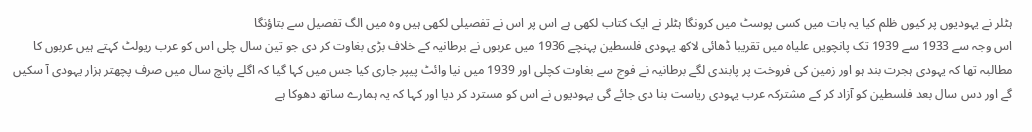ہٹلر نے یہودیوں پر کیوں ظلم کیا یہ بات میں کسی پوسٹ میں کرونگا ہٹلر نے ایک کتاب لکھی ہے اس پر اس نے تفصیلی لکھی ہیں وہ میں الگ تفصیل سے بتاؤنگا
اس وجہ سے 1933 سے 1939 تک پانچویں علیاہ میں تقریبا ڈھائی لاکھ یہودی فلسطین پہنچے 1936 میں عربوں نے برطانیہ کے خلاف بڑی بغاوت کر دی جو تین سال چلی اس کو عرب ریولٹ کہتے ہیں عربوں کا مطالبہ تھا کہ یہودی ہجرت بند ہو اور زمین کی فروخت پر پابندی لگے برطانیہ نے فوج سے بغاوت کچلی اور 1939 میں نیا وائٹ پیپر جاری کیا جس میں کہا گیا کہ اگلے پانچ سال میں صرف پچھتر ہزار یہودی آ سکیں گے اور دس سال بعد فلسطین کو آزاد کر کے مشترکہ عرب یہودی ریاست بنا دی جائے گی یہودیوں نے اس کو مسترد کر دیا اور کہا کہ یہ ہمارے ساتھ دھوکا ہے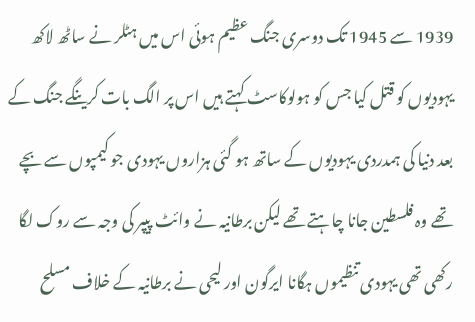1939 سے 1945 تک دوسری جنگ عظیم ہوئی اس میں ہٹلر نے ساٹھ لاکھ یہودیوں کو قتل کیا جس کو ہولوکاسٹ کہتے ہیں اس پر الگ بات کرینگے جنگ کے بعد دنیا کی ہمدردی یہودیوں کے ساتھ ہو گئی ہزاروں یہودی جو کیمپوں سے بچے تھے وہ فلسطین جانا چاہتے تھے لیکن برطانیہ نے وائٹ پیپر کی وجہ سے روک لگا رکھی تھی یہودی تنظیموں ہگانا ایرگون اور لیحی نے برطانیہ کے خلاف مسلح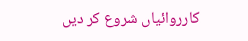کارروائیاں شروع کر دیں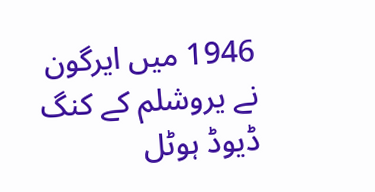1946 میں ایرگون نے یروشلم کے کنگ ڈیوڈ ہوٹل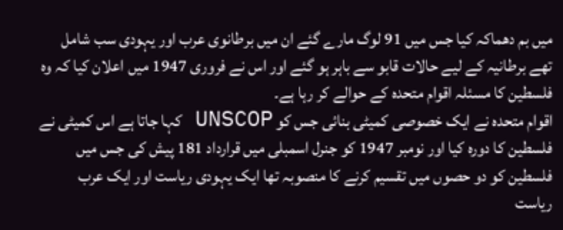میں بم دھماکہ کیا جس میں 91 لوگ مارے گئے ان میں برطانوی عرب اور یہودی سب شامل تھے برطانیہ کے لیے حالات قابو سے باہر ہو گئے اور اس نے فروری 1947 میں اعلان کیا کہ وہ فلسطین کا مسئلہ اقوام متحدہ کے حوالے کر رہا ہے۔
اقوام متحدہ نے ایک خصوصی کمیٹی بنائی جس کو UNSCOP کہا جاتا ہے اس کمیٹی نے فلسطین کا دورہ کیا اور نومبر 1947 کو جنرل اسمبلی میں قرارداد 181 پیش کی جس میں فلسطین کو دو حصوں میں تقسیم کرنے کا منصوبہ تھا ایک یہودی ریاست اور ایک عرب ریاست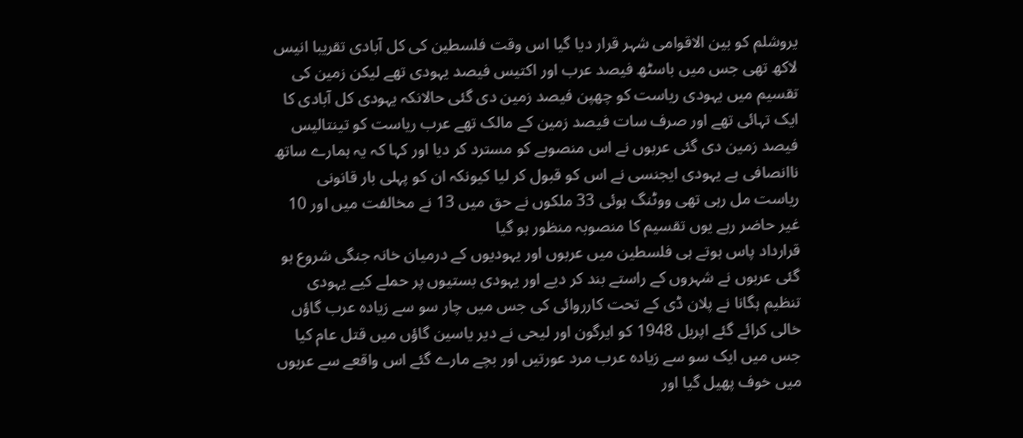یروشلم کو بین الاقوامی شہر قرار دیا گیا اس وقت فلسطین کی کل آبادی تقریبا انیس لاکھ تھی جس میں باسٹھ فیصد عرب اور اکتیس فیصد یہودی تھے لیکن زمین کی تقسیم میں یہودی ریاست کو چھپن فیصد زمین دی گئی حالانکہ یہودی کل آبادی کا ایک تہائی تھے اور صرف سات فیصد زمین کے مالک تھے عرب ریاست کو تینتالیس فیصد زمین دی گئی عربوں نے اس منصوبے کو مسترد کر دیا اور کہا کہ یہ ہمارے ساتھ ناانصافی ہے یہودی ایجنسی نے اس کو قبول کر لیا کیونکہ ان کو پہلی بار قانونی ریاست مل رہی تھی ووٹنگ ہوئی 33 ملکوں نے حق میں 13 نے مخالفت میں اور 10 غیر حاضر رہے یوں تقسیم کا منصوبہ منظور ہو گیا
قرارداد پاس ہوتے ہی فلسطین میں عربوں اور یہودیوں کے درمیان خانہ جنگی شروع ہو گئی عربوں نے شہروں کے راستے بند کر دیے اور یہودی بستیوں پر حملے کیے یہودی تنظیم ہگانا نے پلان ڈی کے تحت کارروائی کی جس میں چار سو سے زیادہ عرب گاؤں خالی کرائے گئے اپریل 1948 کو ایرگون اور لیحی نے دیر یاسین گاؤں میں قتل عام کیا جس میں ایک سو سے زیادہ عرب مرد عورتیں اور بچے مارے گئے اس واقعے سے عربوں میں خوف پھیل گیا اور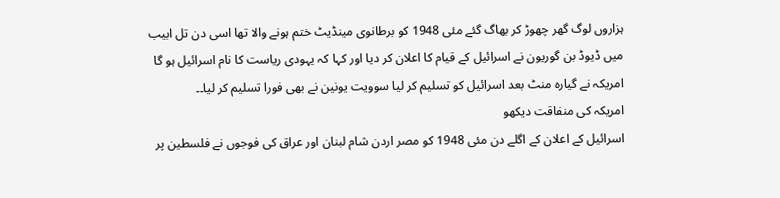ہزاروں لوگ گھر چھوڑ کر بھاگ گئے مئی 1948 کو برطانوی مینڈیٹ ختم ہونے والا تھا اسی دن تل ابیب میں ڈیوڈ بن گوریون نے اسرائیل کے قیام کا اعلان کر دیا اور کہا کہ یہودی ریاست کا نام اسرائیل ہو گا امریکہ نے گیارہ منٹ بعد اسرائیل کو تسلیم کر لیا سوویت یونین نے بھی فورا تسلیم کر لیا۔۔
امریکہ کی منفاقت دیکھو
اسرائیل کے اعلان کے اگلے دن مئی 1948 کو مصر اردن شام لبنان اور عراق کی فوجوں نے فلسطین پر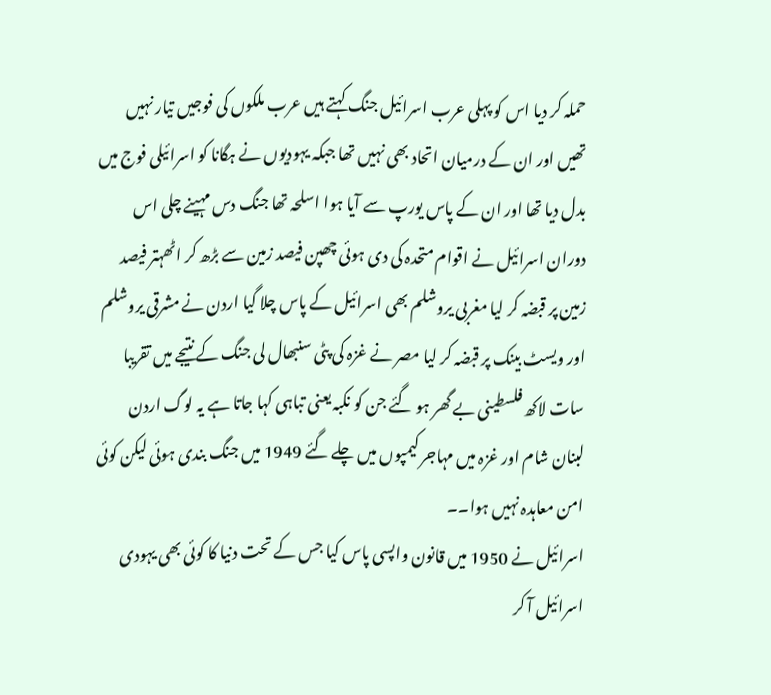حملہ کر دیا اس کو پہلی عرب اسرائیل جنگ کہتے ہیں عرب ملکوں کی فوجیں تیار نہیں تھیں اور ان کے درمیان اتحاد بھی نہیں تھا جبکہ یہودیوں نے ہگانا کو اسرائیلی فوج میں بدل دیا تھا اور ان کے پاس یورپ سے آیا ہوا اسلحہ تھا جنگ دس مہینے چلی اس دوران اسرائیل نے اقوام متحدہ کی دی ہوئی چھپن فیصد زمین سے بڑھ کر اٹھہتر فیصد زمین پر قبضہ کر لیا مغربی یروشلم بھی اسرائیل کے پاس چلا گیا اردن نے مشرقی یروشلم اور ویسٹ بینک پر قبضہ کر لیا مصر نے غزہ کی پٹی سنبھال لی جنگ کے نتیجے میں تقریبا سات لاکھ فلسطینی بے گھر ہو گئے جن کو نکبہ یعنی تباہی کہا جاتا ہے یہ لوگ اردن لبنان شام اور غزہ میں مہاجر کیمپوں میں چلے گئے 1949 میں جنگ بندی ہوئی لیکن کوئی امن معاہدہ نہیں ہوا۔۔
اسرائیل نے 1950 میں قانون واپسی پاس کیا جس کے تحت دنیا کا کوئی بھی یہودی اسرائیل آ کر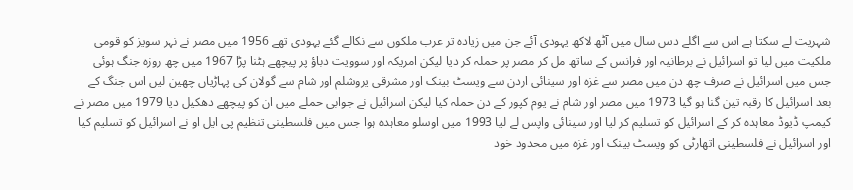شہریت لے سکتا ہے اس سے اگلے دس سال میں آٹھ لاکھ یہودی آئے جن میں زیادہ تر عرب ملکوں سے نکالے گئے یہودی تھے 1956 میں مصر نے نہر سویز کو قومی ملکیت میں لیا تو اسرائیل نے برطانیہ اور فرانس کے ساتھ مل کر مصر پر حملہ کر دیا لیکن امریکہ اور سوویت دباؤ پر پیچھے ہٹنا پڑا 1967 میں چھ روزہ جنگ ہوئی جس میں اسرائیل نے صرف چھ دن میں مصر سے غزہ اور سینائی اردن سے ویسٹ بینک اور مشرقی یروشلم اور شام سے گولان کی پہاڑیاں چھین لیں اس جنگ کے بعد اسرائیل کا رقبہ تین گنا ہو گیا 1973 میں مصر اور شام نے یوم کپور کے دن حملہ کیا لیکن اسرائیل نے جوابی حملے میں ان کو پیچھے دھکیل دیا 1979 میں مصر نے کیمپ ڈیوڈ معاہدہ کر کے اسرائیل کو تسلیم کر لیا اور سینائی واپس لے لیا 1993 میں اوسلو معاہدہ ہوا جس میں فلسطینی تنظیم پی ایل او نے اسرائیل کو تسلیم کیا اور اسرائیل نے فلسطینی اتھارٹی کو ویسٹ بینک اور غزہ میں محدود خود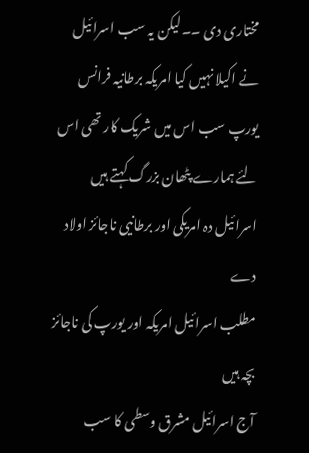مختاری دی ۔۔لیکن یہ سب اسرائیل نے اکیلا نہیں کیا امریکہ برطانیہ فرانس یورپ سب اس میں شریک کار تھی اس لئے ہمارے پٹھان بزرگ کہتے ہیں
اسرائیل دہ امریکی اور برطانیی ناجائز اولاد دے
مطلب اسرائیل امریکہ اور یورپ کی ناجائز بچہ ہیں
آج اسرائیل مشرق وسطی کا سب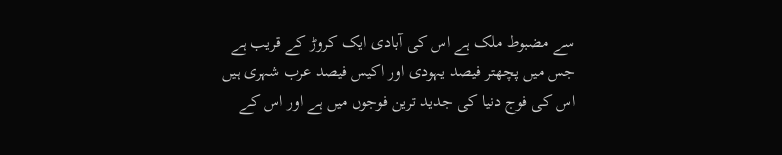سے مضبوط ملک ہے اس کی آبادی ایک کروڑ کے قریب ہے جس میں پچھتر فیصد یہودی اور اکیس فیصد عرب شہری ہیں اس کی فوج دنیا کی جدید ترین فوجوں میں ہے اور اس کے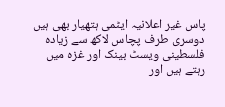پاس غیر اعلانیہ ایٹمی ہتھیار بھی ہیں دوسری طرف پچاس لاکھ سے زیادہ فلسطینی ویسٹ بینک اور غزہ میں رہتے ہیں اور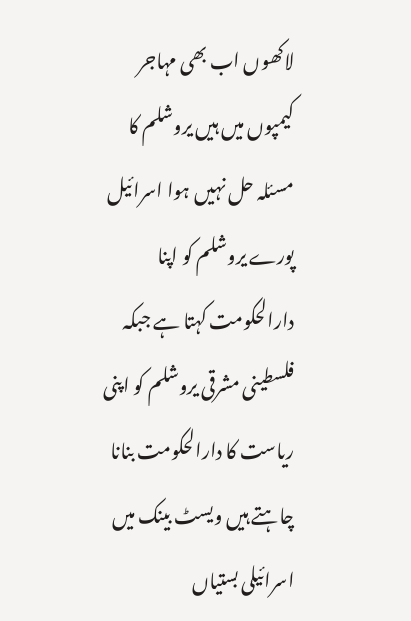لاکھوں اب بھی مہاجر کیمپوں میں ہیں یروشلم کا مسئلہ حل نہیں ہوا اسرائیل پورے یروشلم کو اپنا دارالحکومت کہتا ہے جبکہ فلسطینی مشرقی یروشلم کو اپنی ریاست کا دارالحکومت بنانا چاہتے ہیں ویسٹ بینک میں اسرائیلی بستیاں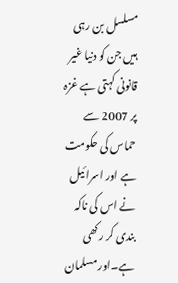مسلسل بن رہی ہیں جن کو دنیا غیر قانونی کہتی ہے غزہ پر 2007 سے حماس کی حکومت ہے اور اسرائیل نے اس کی ناکہ بندی کر رکھی ہے۔اور مسلمان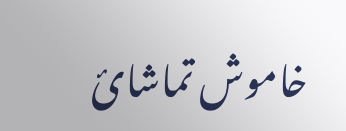خاموش تماشائ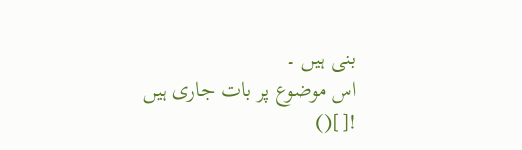بنی ہیں ۔
اس موضوع پر بات جاری ہیں
![]()